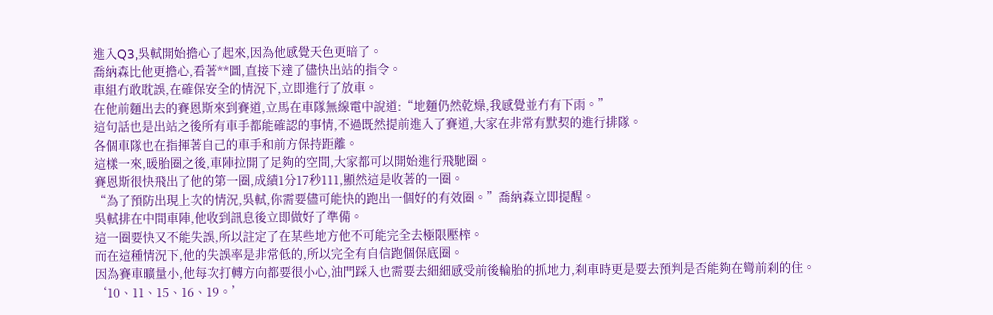進入Q3,吳軾開始擔心了起來,因為他感覺天色更暗了。
喬納森比他更擔心,看著**圖,直接下達了儘快出站的指令。
車組冇敢耽誤,在確保安全的情況下,立即進行了放車。
在他前麵出去的賽恩斯來到賽道,立馬在車隊無線電中說道:“地麵仍然乾燥,我感覺並冇有下雨。”
這句話也是出站之後所有車手都能確認的事情,不過既然提前進入了賽道,大家在非常有默契的進行排隊。
各個車隊也在指揮著自己的車手和前方保持距離。
這樣一來,暖胎圈之後,車陣拉開了足夠的空間,大家都可以開始進行飛馳圈。
賽恩斯很快飛出了他的第一圈,成績1分17秒111,顯然這是收著的一圈。
“為了預防出現上次的情況,吳軾,你需要儘可能快的跑出一個好的有效圈。”喬納森立即提醒。
吳軾排在中間車陣,他收到訊息後立即做好了準備。
這一圈要快又不能失誤,所以註定了在某些地方他不可能完全去極限壓榨。
而在這種情況下,他的失誤率是非常低的,所以完全有自信跑個保底圈。
因為賽車曠量小,他每次打轉方向都要很小心,油門踩入也需要去細細感受前後輪胎的抓地力,刹車時更是要去預判是否能夠在彎前刹的住。
‘10、11、15、16、19。’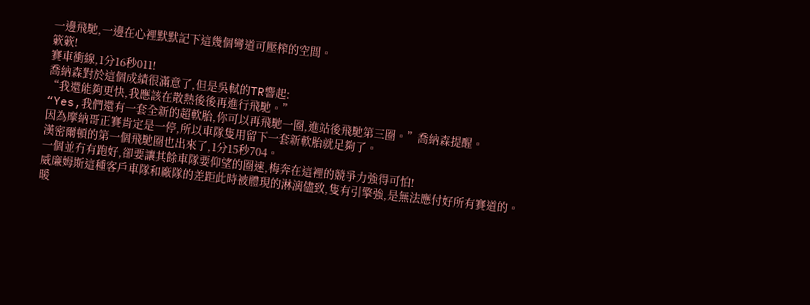一邊飛馳,一邊在心裡默默記下這幾個彎道可壓榨的空間。
簌簌!
賽車衝線,1分16秒011!
喬納森對於這個成績很滿意了,但是吳軾的TR響起:
“我還能夠更快,我應該在散熱後後再進行飛馳。”
“Yes,我們還有一套全新的超軟胎,你可以再飛馳一圈,進站後飛馳第三圈。”喬納森提醒。
因為摩納哥正賽肯定是一停,所以車隊隻用留下一套新軟胎就足夠了。
漢密爾頓的第一個飛馳圈也出來了,1分15秒704。
一個並冇有跑好,卻要讓其餘車隊要仰望的圈速,梅奔在這裡的競爭力強得可怕!
威廉姆斯這種客戶車隊和廠隊的差距此時被體現的淋漓儘致,隻有引擎強,是無法應付好所有賽道的。
暖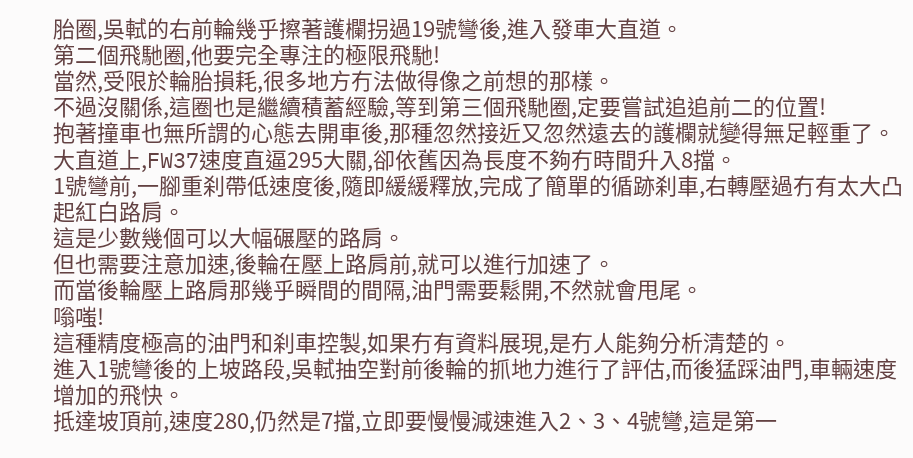胎圈,吳軾的右前輪幾乎擦著護欄拐過19號彎後,進入發車大直道。
第二個飛馳圈,他要完全專注的極限飛馳!
當然,受限於輪胎損耗,很多地方冇法做得像之前想的那樣。
不過沒關係,這圈也是繼續積蓄經驗,等到第三個飛馳圈,定要嘗試追追前二的位置!
抱著撞車也無所謂的心態去開車後,那種忽然接近又忽然遠去的護欄就變得無足輕重了。
大直道上,FW37速度直逼295大關,卻依舊因為長度不夠冇時間升入8擋。
1號彎前,一腳重刹帶低速度後,隨即緩緩釋放,完成了簡單的循跡刹車,右轉壓過冇有太大凸起紅白路肩。
這是少數幾個可以大幅碾壓的路肩。
但也需要注意加速,後輪在壓上路肩前,就可以進行加速了。
而當後輪壓上路肩那幾乎瞬間的間隔,油門需要鬆開,不然就會甩尾。
嗡嗤!
這種精度極高的油門和刹車控製,如果冇有資料展現,是冇人能夠分析清楚的。
進入1號彎後的上坡路段,吳軾抽空對前後輪的抓地力進行了評估,而後猛踩油門,車輛速度增加的飛快。
抵達坡頂前,速度280,仍然是7擋,立即要慢慢減速進入2、3、4號彎,這是第一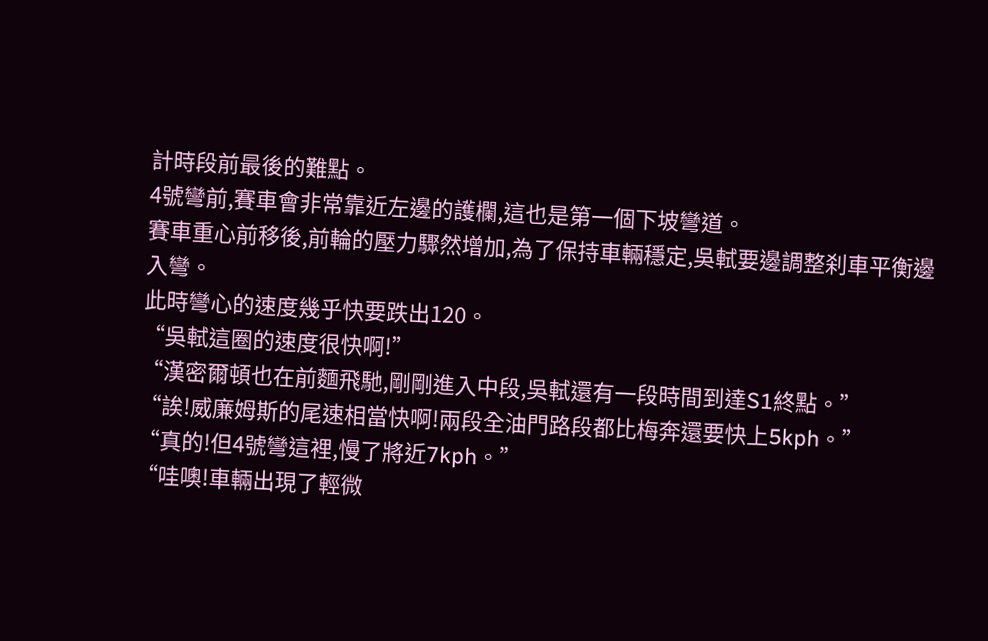計時段前最後的難點。
4號彎前,賽車會非常靠近左邊的護欄,這也是第一個下坡彎道。
賽車重心前移後,前輪的壓力驟然增加,為了保持車輛穩定,吳軾要邊調整刹車平衡邊入彎。
此時彎心的速度幾乎快要跌出120。
“吳軾這圈的速度很快啊!”
“漢密爾頓也在前麵飛馳,剛剛進入中段,吳軾還有一段時間到達S1終點。”
“誒!威廉姆斯的尾速相當快啊!兩段全油門路段都比梅奔還要快上5kph。”
“真的!但4號彎這裡,慢了將近7kph。”
“哇噢!車輛出現了輕微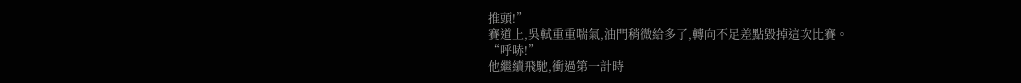推頭!”
賽道上,吳軾重重喘氣,油門稍微給多了,轉向不足差點毀掉這次比賽。
“呼哧!”
他繼續飛馳,衝過第一計時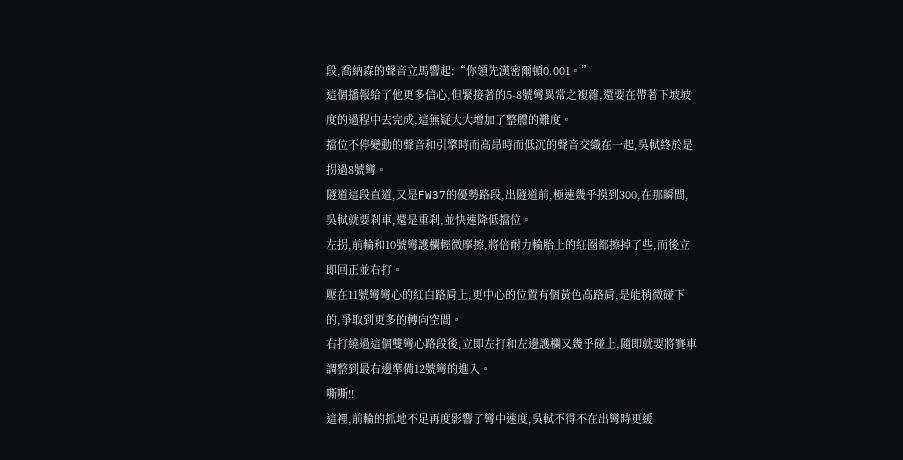段,喬納森的聲音立馬響起:“你領先漢密爾頓0.001。”
這個播報給了他更多信心,但緊接著的5-8號彎異常之複雜,還要在帶著下坡坡度的過程中去完成,這無疑大大增加了整體的難度。
擋位不停變動的聲音和引擎時而高昂時而低沉的聲音交織在一起,吳軾終於是拐過8號彎。
隧道這段直道,又是FW37的優勢路段,出隧道前,極速幾乎摸到300,在那瞬間,吳軾就要刹車,還是重刹,並快速降低擋位。
左拐,前輪和10號彎護欄輕微摩擦,將倍耐力輪胎上的紅圈都擦掉了些,而後立即回正並右打。
壓在11號彎彎心的紅白路肩上,更中心的位置有個黃色高路肩,是能稍微碰下的,爭取到更多的轉向空間。
右打繞過這個雙彎心路段後,立即左打和左邊護欄又幾乎碰上,隨即就要將賽車調整到最右邊準備12號彎的進入。
嘶嘶!!
這裡,前輪的抓地不足再度影響了彎中速度,吳軾不得不在出彎時更緩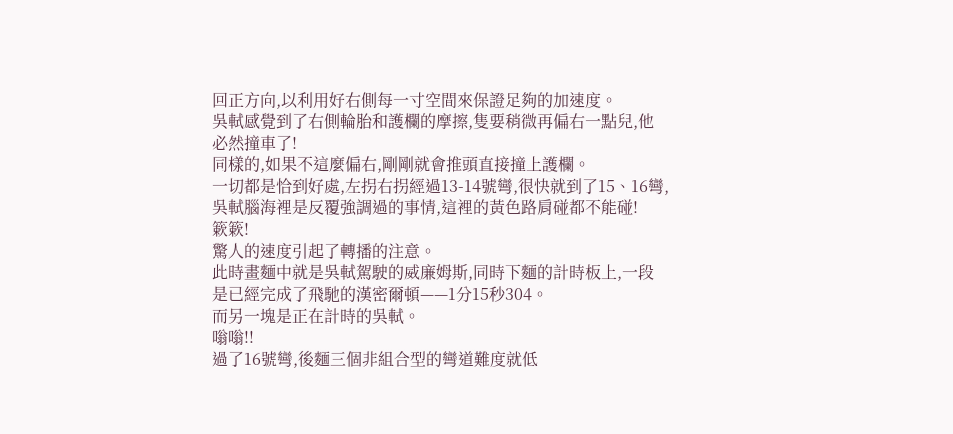回正方向,以利用好右側每一寸空間來保證足夠的加速度。
吳軾感覺到了右側輪胎和護欄的摩擦,隻要稍微再偏右一點兒,他必然撞車了!
同樣的,如果不這麼偏右,剛剛就會推頭直接撞上護欄。
一切都是恰到好處,左拐右拐經過13-14號彎,很快就到了15、16彎,吳軾腦海裡是反覆強調過的事情,這裡的黃色路肩碰都不能碰!
簌簌!
驚人的速度引起了轉播的注意。
此時畫麵中就是吳軾駕駛的威廉姆斯,同時下麵的計時板上,一段是已經完成了飛馳的漢密爾頓——1分15秒304。
而另一塊是正在計時的吳軾。
嗡嗡!!
過了16號彎,後麵三個非組合型的彎道難度就低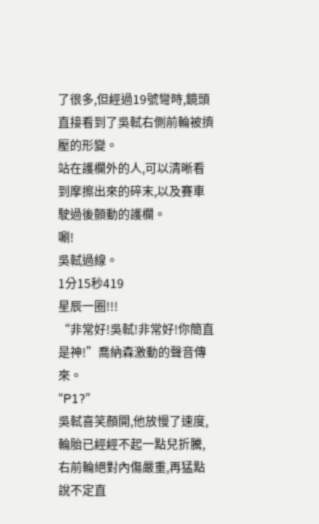了很多,但經過19號彎時,鏡頭直接看到了吳軾右側前輪被擠壓的形變。
站在護欄外的人,可以清晰看到摩擦出來的碎末,以及賽車駛過後顫動的護欄。
唰!
吳軾過線。
1分15秒419
星辰一圈!!!
“非常好!吳軾!非常好!你簡直是神!”喬納森激動的聲音傳來。
“P1?”
吳軾喜笑顏開,他放慢了速度,輪胎已經經不起一點兒折騰,右前輪絕對內傷嚴重,再猛點說不定直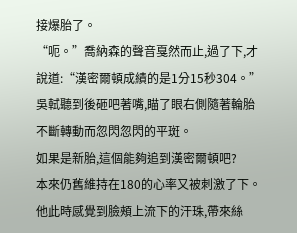接爆胎了。
“呃。”喬納森的聲音戛然而止,過了下,才說道:“漢密爾頓成績的是1分15秒304。”
吳軾聽到後砸吧著嘴,瞄了眼右側隨著輪胎不斷轉動而忽閃忽閃的平斑。
如果是新胎,這個能夠追到漢密爾頓吧?
本來仍舊維持在180的心率又被刺激了下。
他此時感覺到臉頰上流下的汗珠,帶來絲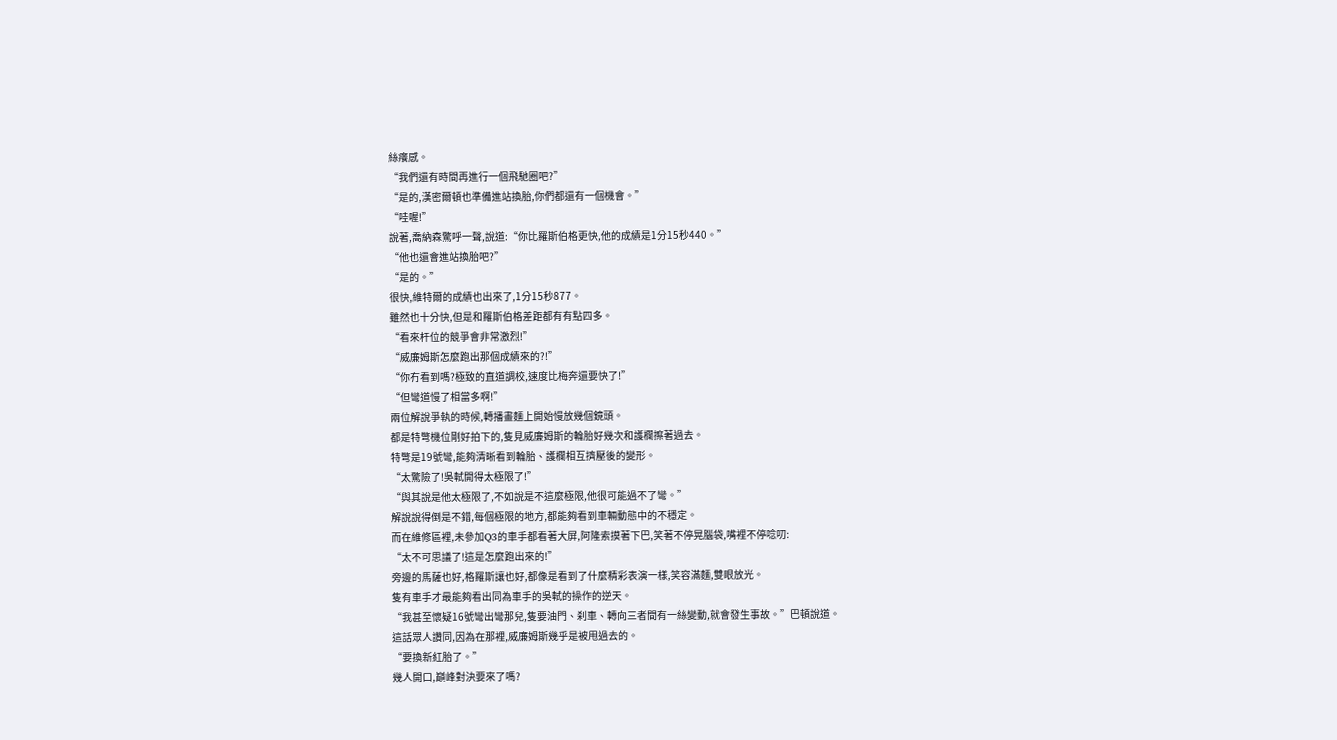絲癢感。
“我們還有時間再進行一個飛馳圈吧?”
“是的,漢密爾頓也準備進站換胎,你們都還有一個機會。”
“哇喔!”
說著,喬納森驚呼一聲,說道:“你比羅斯伯格更快,他的成績是1分15秒440。”
“他也還會進站換胎吧?”
“是的。”
很快,維特爾的成績也出來了,1分15秒877。
雖然也十分快,但是和羅斯伯格差距都有有點四多。
“看來杆位的競爭會非常激烈!”
“威廉姆斯怎麼跑出那個成績來的?!”
“你冇看到嗎?極致的直道調校,速度比梅奔還要快了!”
“但彎道慢了相當多啊!”
兩位解說爭執的時候,轉播畫麵上開始慢放幾個鏡頭。
都是特彆機位剛好拍下的,隻見威廉姆斯的輪胎好幾次和護欄擦著過去。
特彆是19號彎,能夠清晰看到輪胎、護欄相互擠壓後的變形。
“太驚險了!吳軾開得太極限了!”
“與其說是他太極限了,不如說是不這麼極限,他很可能過不了彎。”
解說說得倒是不錯,每個極限的地方,都能夠看到車輛動態中的不穩定。
而在維修區裡,未參加Q3的車手都看著大屏,阿隆索摸著下巴,笑著不停晃腦袋,嘴裡不停唸叨:
“太不可思議了!這是怎麼跑出來的!”
旁邊的馬薩也好,格羅斯讓也好,都像是看到了什麼精彩表演一樣,笑容滿麵,雙眼放光。
隻有車手才最能夠看出同為車手的吳軾的操作的逆天。
“我甚至懷疑16號彎出彎那兒,隻要油門、刹車、轉向三者間有一絲變動,就會發生事故。”巴頓說道。
這話眾人讚同,因為在那裡,威廉姆斯幾乎是被甩過去的。
“要換新紅胎了。”
幾人開口,巔峰對決要來了嗎?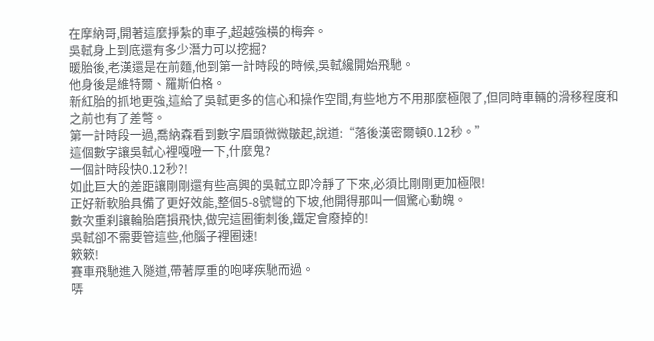在摩納哥,開著這麼掙紮的車子,超越強橫的梅奔。
吳軾身上到底還有多少潛力可以挖掘?
暖胎後,老漢還是在前麵,他到第一計時段的時候,吳軾纔開始飛馳。
他身後是維特爾、羅斯伯格。
新紅胎的抓地更強,這給了吳軾更多的信心和操作空間,有些地方不用那麼極限了,但同時車輛的滑移程度和之前也有了差彆。
第一計時段一過,喬納森看到數字眉頭微微皺起,說道:“落後漢密爾頓0.12秒。”
這個數字讓吳軾心裡嘎噔一下,什麼鬼?
一個計時段快0.12秒?!
如此巨大的差距讓剛剛還有些高興的吳軾立即冷靜了下來,必須比剛剛更加極限!
正好新軟胎具備了更好效能,整個5-8號彎的下坡,他開得那叫一個驚心動魄。
數次重刹讓輪胎磨損飛快,做完這圈衝刺後,鐵定會廢掉的!
吳軾卻不需要管這些,他腦子裡圈速!
簌簌!
賽車飛馳進入隧道,帶著厚重的咆哮疾馳而過。
哢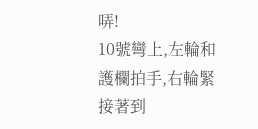哢!
10號彎上,左輪和護欄拍手,右輪緊接著到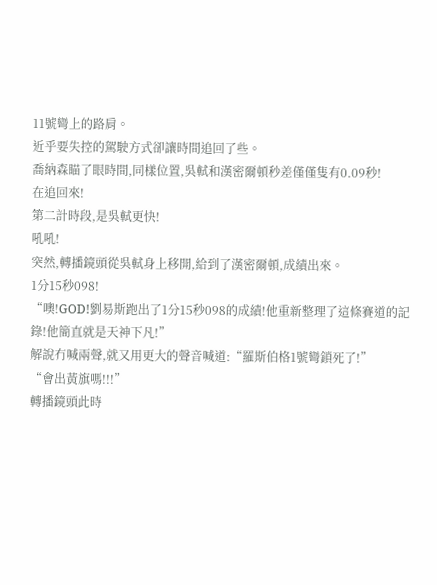11號彎上的路肩。
近乎要失控的駕駛方式卻讓時間追回了些。
喬納森瞄了眼時間,同樣位置,吳軾和漢密爾頓秒差僅僅隻有0.09秒!
在追回來!
第二計時段,是吳軾更快!
吼吼!
突然,轉播鏡頭從吳軾身上移開,給到了漢密爾頓,成績出來。
1分15秒098!
“噢!GOD!劉易斯跑出了1分15秒098的成績!他重新整理了這條賽道的記錄!他簡直就是天神下凡!”
解說冇喊兩聲,就又用更大的聲音喊道:“羅斯伯格1號彎鎖死了!”
“會出黃旗嗎!!!”
轉播鏡頭此時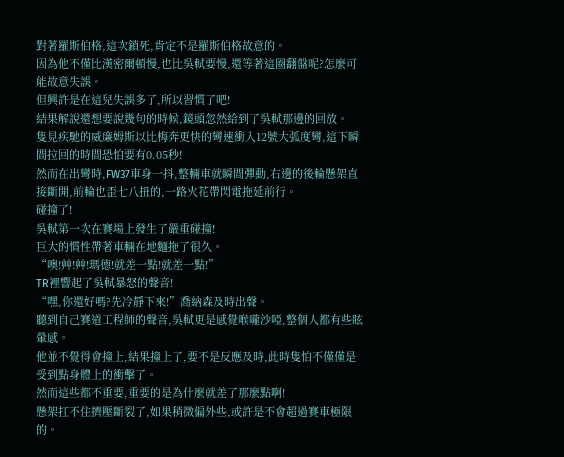對著羅斯伯格,這次鎖死,肯定不是羅斯伯格故意的。
因為他不僅比漢密爾頓慢,也比吳軾要慢,還等著這圈翻盤呢?怎麼可能故意失誤。
但興許是在這兒失誤多了,所以習慣了吧!
結果解說還想要說幾句的時候,鏡頭忽然給到了吳軾那邊的回放。
隻見疾馳的威廉姆斯以比梅奔更快的彎速衝入12號大弧度彎,這下瞬間拉回的時間恐怕要有0.05秒!
然而在出彎時,FW37車身一抖,整輛車就瞬間彈動,右邊的後輪懸架直接斷開,前輪也歪七八扭的,一路火花帶閃電拖延前行。
碰撞了!
吳軾第一次在賽場上發生了嚴重碰撞!
巨大的慣性帶著車輛在地麵拖了很久。
“噢!艸!艸!瑪德!就差一點!就差一點!”
TR裡響起了吳軾暴怒的聲音!
“嘿,你還好嗎?先冷靜下來!”喬納森及時出聲。
聽到自己賽道工程師的聲音,吳軾更是感覺喉嚨沙啞,整個人都有些眩暈感。
他並不覺得會撞上,結果撞上了,要不是反應及時,此時隻怕不僅僅是受到點身體上的衝擊了。
然而這些都不重要,重要的是為什麼就差了那麼點啊!
懸架扛不住擠壓斷裂了,如果稍微偏外些,或許是不會超過賽車極限的。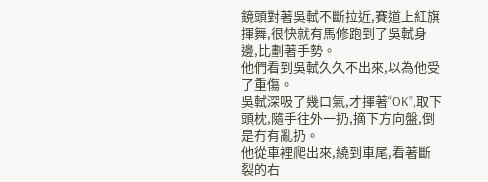鏡頭對著吳軾不斷拉近,賽道上紅旗揮舞,很快就有馬修跑到了吳軾身邊,比劃著手勢。
他們看到吳軾久久不出來,以為他受了重傷。
吳軾深吸了幾口氣,才揮著“OK”,取下頭枕,隨手往外一扔,摘下方向盤,倒是冇有亂扔。
他從車裡爬出來,繞到車尾,看著斷裂的右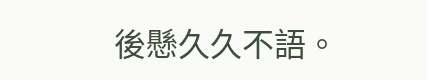後懸久久不語。